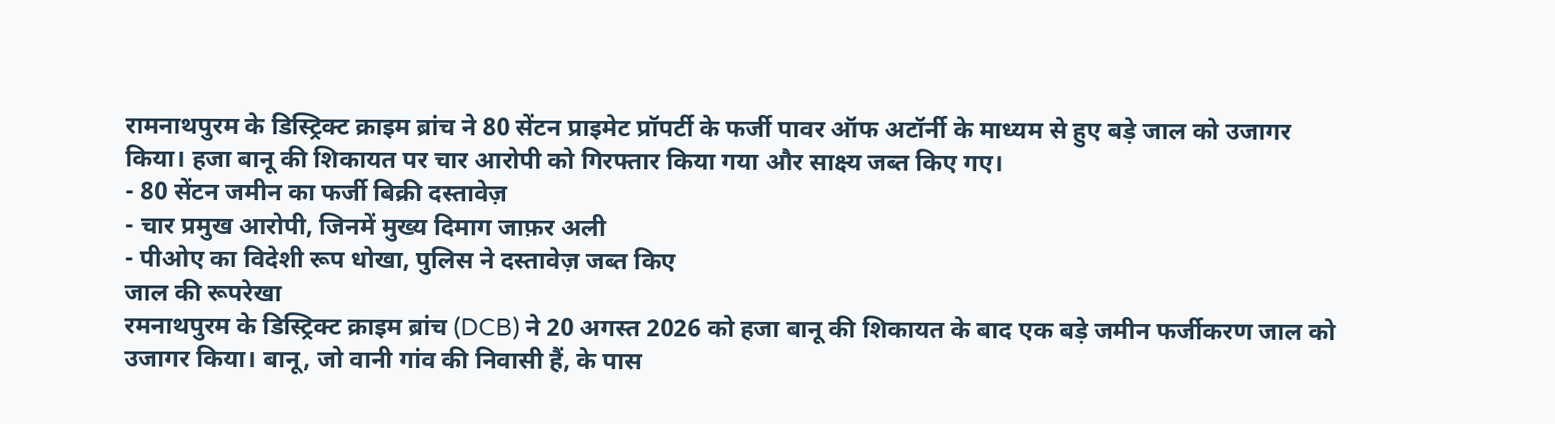रामनाथपुरम के डिस्ट्रिक्ट क्राइम ब्रांच ने 80 सेंटन प्राइमेट प्रॉपर्टी के फर्जी पावर ऑफ अटॉर्नी के माध्यम से हुए बड़े जाल को उजागर किया। हजा बानू की शिकायत पर चार आरोपी को गिरफ्तार किया गया और साक्ष्य जब्त किए गए।
- 80 सेंटन जमीन का फर्जी बिक्री दस्तावेज़
- चार प्रमुख आरोपी, जिनमें मुख्य दिमाग जाफ़र अली
- पीओए का विदेशी रूप धोखा, पुलिस ने दस्तावेज़ जब्त किए
जाल की रूपरेखा
रमनाथपुरम के डिस्ट्रिक्ट क्राइम ब्रांच (DCB) ने 20 अगस्त 2026 को हजा बानू की शिकायत के बाद एक बड़े जमीन फर्जीकरण जाल को उजागर किया। बानू, जो वानी गांव की निवासी हैं, के पास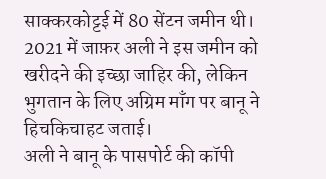साक्करकोट्टई में 80 सेंटन जमीन थी। 2021 में जाफ़र अली ने इस जमीन को खरीदने की इच्छा जाहिर की, लेकिन भुगतान के लिए अग्रिम माँग पर बानू ने हिचकिचाहट जताई।
अली ने बानू के पासपोर्ट की कॉपी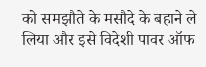को समझौते के मसौदे के बहाने ले लिया और इसे विदेशी पावर ऑफ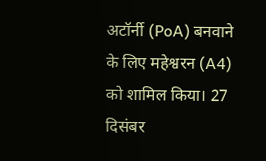अटॉर्नी (PoA) बनवाने के लिए महेश्वरन (A4) को शामिल किया। 27 दिसंबर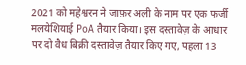2021 को महेश्वरन ने जाफ़र अली के नाम पर एक फर्जी मलयेशियाई PoA तैयार किया। इस दस्तावेज़ के आधार पर दो वैध बिक्री दस्तावेज़ तैयार किए गए, पहला 13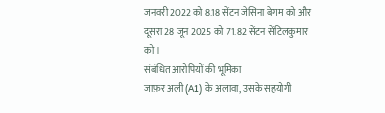जनवरी 2022 को 8.18 सेंटन जेसिना बेगम को और दूसरा 28 जून 2025 को 71.82 सेंटन सेंटिलकुमार को।
संबंधित आरोपियों की भूमिका
जाफ़र अली (A1) के अलावा, उसके सहयोगी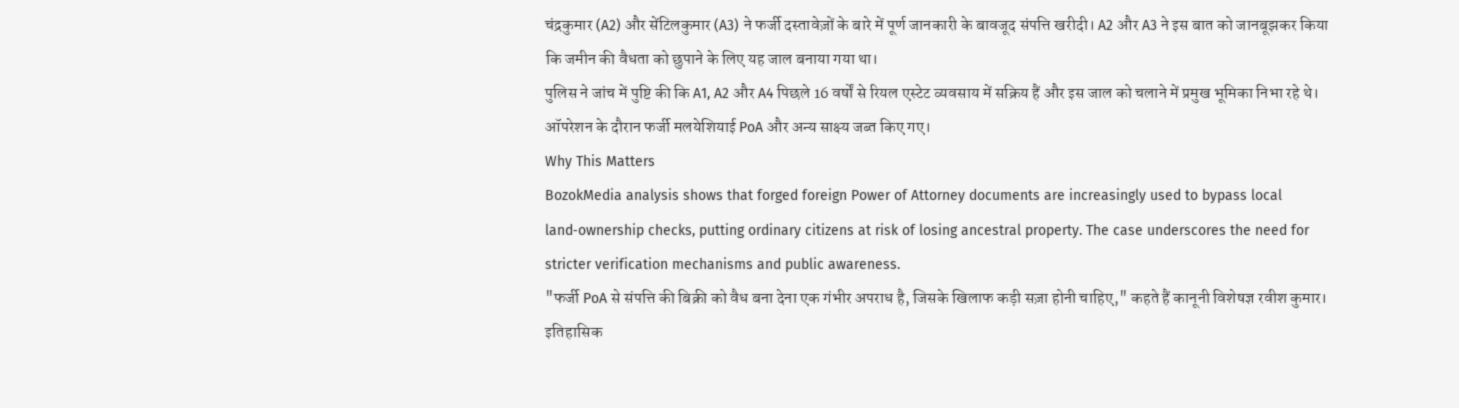चंद्रकुमार (A2) और सेंटिलकुमार (A3) ने फर्जी दस्तावेज़ों के बारे में पूर्ण जानकारी के बावजूद संपत्ति खरीदी। A2 और A3 ने इस बात को जानबूझकर किया कि जमीन की वैधता को छुपाने के लिए यह जाल बनाया गया था।
पुलिस ने जांच में पुष्टि की कि A1, A2 और A4 पिछले 16 वर्षों से रियल एस्टेट व्यवसाय में सक्रिय हैं और इस जाल को चलाने में प्रमुख भूमिका निभा रहे थे। ऑपरेशन के दौरान फर्जी मलयेशियाई PoA और अन्य साक्ष्य जब्त किए गए।
Why This Matters
BozokMedia analysis shows that forged foreign Power of Attorney documents are increasingly used to bypass local land‑ownership checks, putting ordinary citizens at risk of losing ancestral property. The case underscores the need for stricter verification mechanisms and public awareness.
"फर्जी PoA से संपत्ति की बिक्री को वैध बना देना एक गंभीर अपराध है, जिसके खिलाफ कड़ी सज़ा होनी चाहिए," कहते हैं कानूनी विशेषज्ञ रवीश कुमार।
इतिहासिक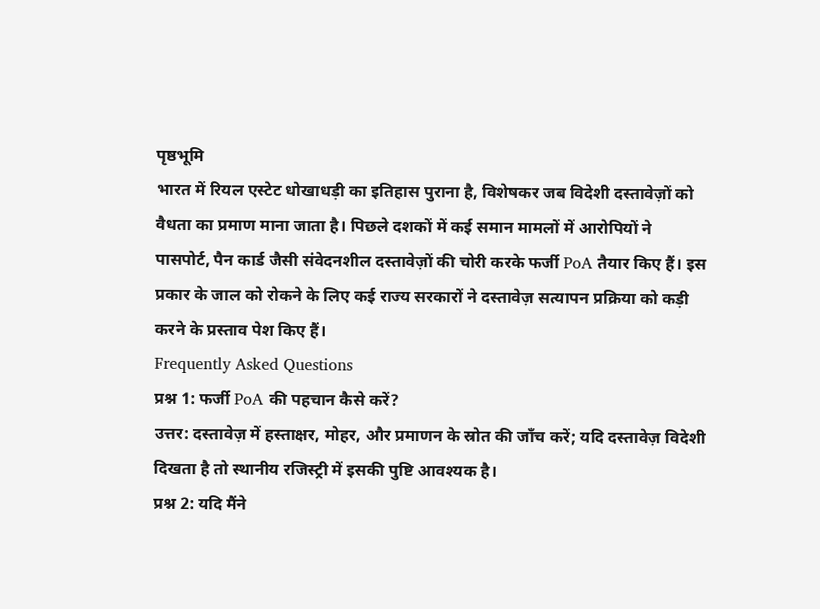पृष्ठभूमि
भारत में रियल एस्टेट धोखाधड़ी का इतिहास पुराना है, विशेषकर जब विदेशी दस्तावेज़ों को वैधता का प्रमाण माना जाता है। पिछले दशकों में कई समान मामलों में आरोपियों ने पासपोर्ट, पैन कार्ड जैसी संवेदनशील दस्तावेज़ों की चोरी करके फर्जी PoA तैयार किए हैं। इस प्रकार के जाल को रोकने के लिए कई राज्य सरकारों ने दस्तावेज़ सत्यापन प्रक्रिया को कड़ी करने के प्रस्ताव पेश किए हैं।
Frequently Asked Questions
प्रश्न 1: फर्जी PoA की पहचान कैसे करें?
उत्तर: दस्तावेज़ में हस्ताक्षर, मोहर, और प्रमाणन के स्रोत की जाँच करें; यदि दस्तावेज़ विदेशी दिखता है तो स्थानीय रजिस्ट्री में इसकी पुष्टि आवश्यक है।
प्रश्न 2: यदि मैंने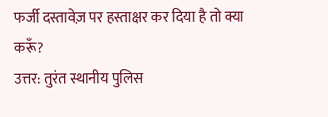फर्जी दस्तावेज़ पर हस्ताक्षर कर दिया है तो क्या करूँ?
उत्तर: तुरंत स्थानीय पुलिस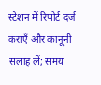स्टेशन में रिपोर्ट दर्ज कराएँ और कानूनी सलाह लें; समय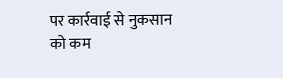पर कार्रवाई से नुकसान को कम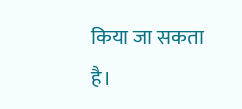किया जा सकता है।